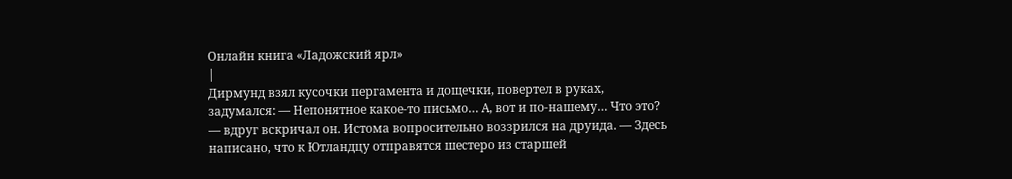Онлайн книга «Ладожский ярл»
|
Дирмунд взял кусочки пергамента и дощечки, повертел в руках, задумался: — Непонятное какое-то письмо… А, вот и по-нашему… Что это? — вдруг вскричал он. Истома вопросительно воззрился на друида. — Здесь написано, что к Ютландцу отправятся шестеро из старшей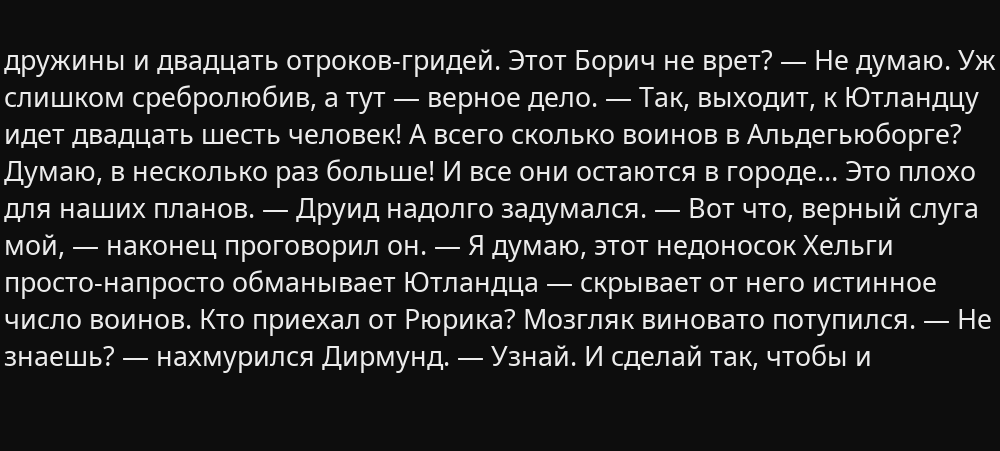дружины и двадцать отроков-гридей. Этот Борич не врет? — Не думаю. Уж слишком сребролюбив, а тут — верное дело. — Так, выходит, к Ютландцу идет двадцать шесть человек! А всего сколько воинов в Альдегьюборге? Думаю, в несколько раз больше! И все они остаются в городе… Это плохо для наших планов. — Друид надолго задумался. — Вот что, верный слуга мой, — наконец проговорил он. — Я думаю, этот недоносок Хельги просто-напросто обманывает Ютландца — скрывает от него истинное число воинов. Кто приехал от Рюрика? Мозгляк виновато потупился. — Не знаешь? — нахмурился Дирмунд. — Узнай. И сделай так, чтобы и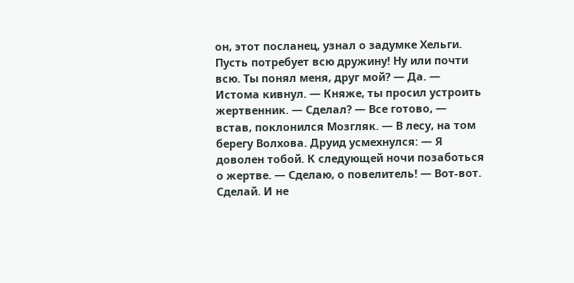он, этот посланец, узнал о задумке Хельги. Пусть потребует всю дружину! Ну или почти всю. Ты понял меня, друг мой? — Да. — Истома кивнул. — Княже, ты просил устроить жертвенник. — Сделал? — Все готово, — встав, поклонился Мозгляк. — В лесу, на том берегу Волхова. Друид усмехнулся: — Я доволен тобой. К следующей ночи позаботься о жертве. — Сделаю, о повелитель! — Вот-вот. Сделай. И не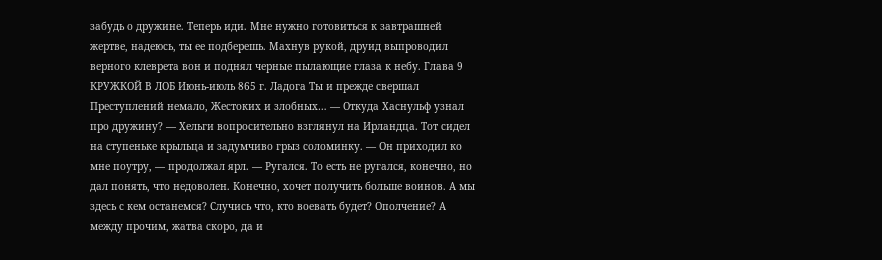забудь о дружине. Теперь иди. Мне нужно готовиться к завтрашней жертве, надеюсь, ты ее подберешь. Махнув рукой, друид выпроводил верного клеврета вон и поднял черные пылающие глаза к небу. Глава 9 КРУЖКОЙ В ЛОБ Июнь-июль 865 г. Ладога Ты и прежде свершал Преступлений немало, Жестоких и злобных… — Откуда Хаснульф узнал про дружину? — Хельги вопросительно взглянул на Ирландца. Тот сидел на ступеньке крыльца и задумчиво грыз соломинку. — Он приходил ко мне поутру, — продолжал ярл. — Ругался. То есть не ругался, конечно, но дал понять, что недоволен. Конечно, хочет получить больше воинов. А мы здесь с кем останемся? Случись что, кто воевать будет? Ополчение? А между прочим, жатва скоро, да и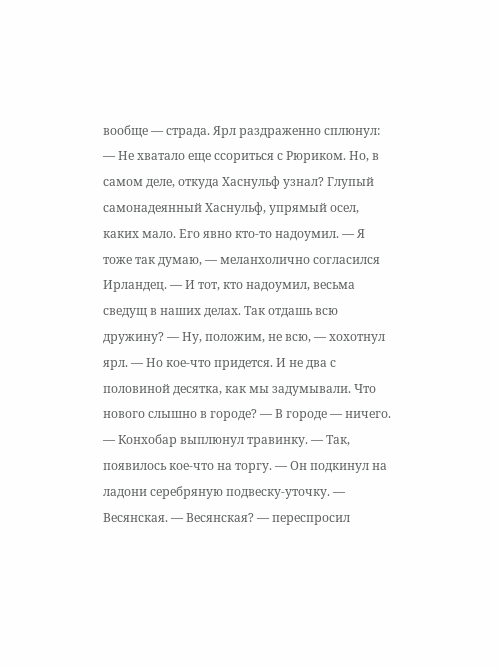вообще — страда. Ярл раздраженно сплюнул: — Не хватало еще ссориться с Рюриком. Но, в самом деле, откуда Хаснульф узнал? Глупый самонадеянный Хаснульф, упрямый осел, каких мало. Его явно кто-то надоумил. — Я тоже так думаю, — меланхолично согласился Ирландец. — И тот, кто надоумил, весьма сведущ в наших делах. Так отдашь всю дружину? — Ну, положим, не всю, — хохотнул ярл. — Но кое-что придется. И не два с половиной десятка, как мы задумывали. Что нового слышно в городе? — В городе — ничего. — Конхобар выплюнул травинку. — Так, появилось кое-что на торгу. — Он подкинул на ладони серебряную подвеску-уточку. — Весянская. — Весянская? — переспросил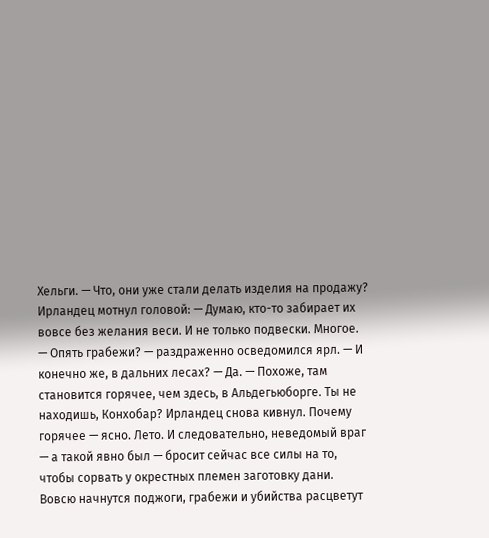Хельги. — Что, они уже стали делать изделия на продажу? Ирландец мотнул головой: — Думаю, кто-то забирает их вовсе без желания веси. И не только подвески. Многое. — Опять грабежи? — раздраженно осведомился ярл. — И конечно же, в дальних лесах? — Да. — Похоже, там становится горячее, чем здесь, в Альдегьюборге. Ты не находишь, Конхобар? Ирландец снова кивнул. Почему горячее — ясно. Лето. И следовательно, неведомый враг — а такой явно был — бросит сейчас все силы на то, чтобы сорвать у окрестных племен заготовку дани. Вовсю начнутся поджоги, грабежи и убийства расцветут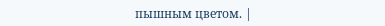пышным цветом. |